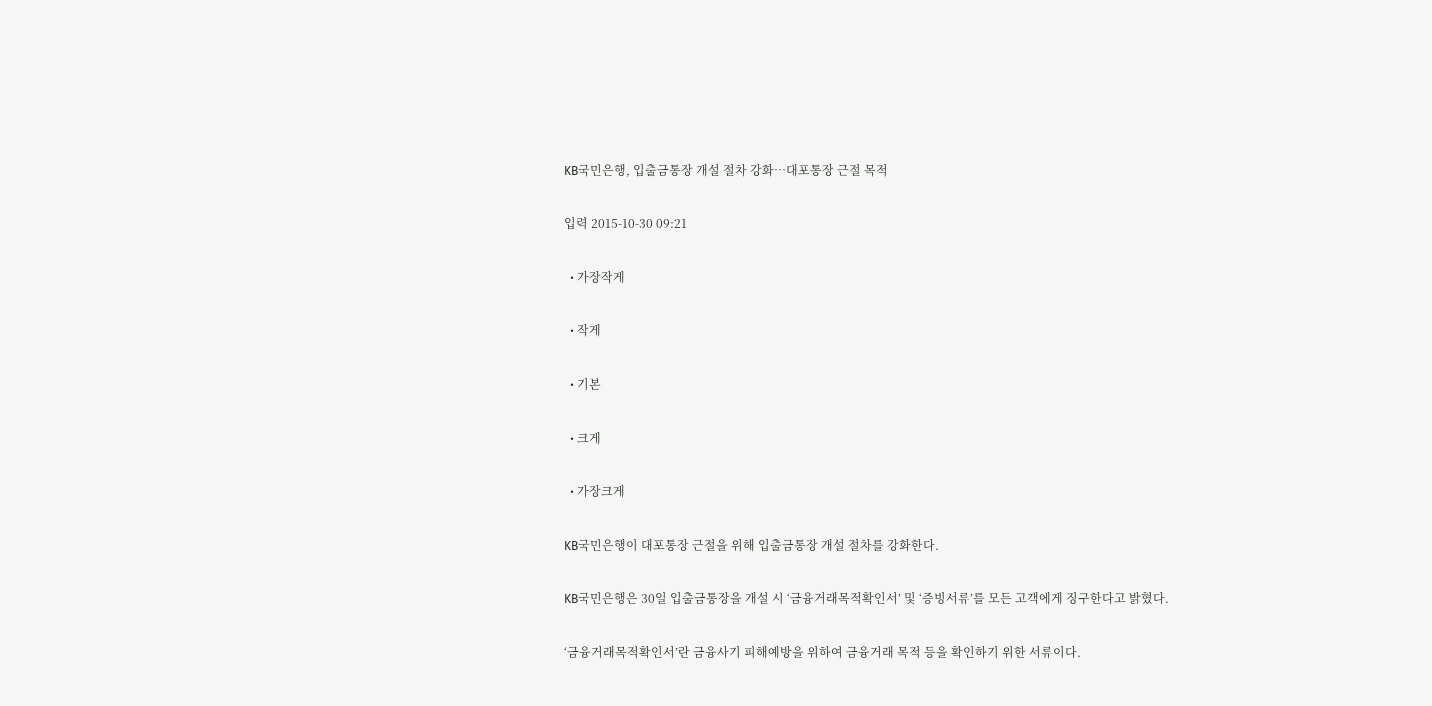KB국민은행, 입출금통장 개설 절차 강화…대포통장 근절 목적

입력 2015-10-30 09:21

  • 가장작게

  • 작게

  • 기본

  • 크게

  • 가장크게

KB국민은행이 대포통장 근절을 위해 입출금통장 개설 절차를 강화한다.

KB국민은행은 30일 입출금통장을 개설 시 ‘금융거래목적확인서’ 및 ‘증빙서류’를 모든 고객에게 징구한다고 밝혔다.

‘금융거래목적확인서’란 금융사기 피해예방을 위하여 금융거래 목적 등을 확인하기 위한 서류이다.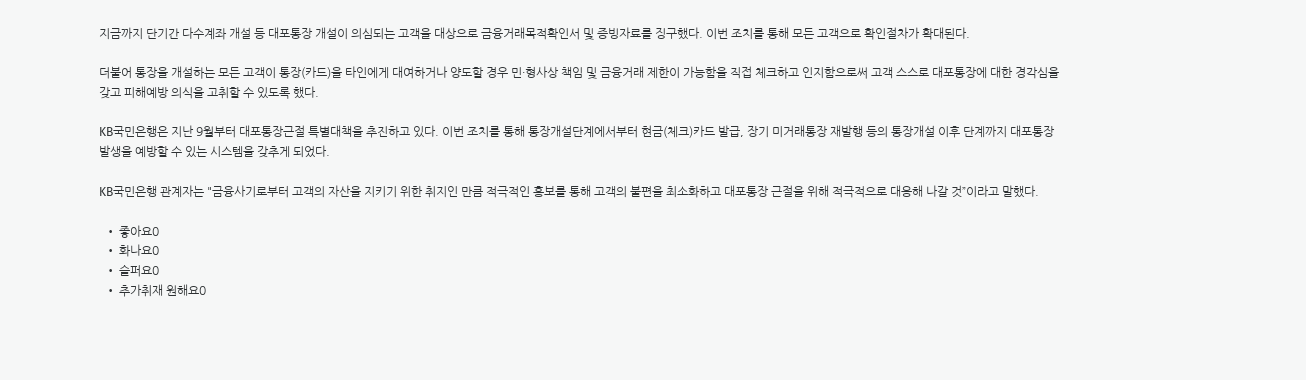지금까지 단기간 다수계좌 개설 등 대포통장 개설이 의심되는 고객을 대상으로 금융거래목적확인서 및 증빙자료를 징구했다. 이번 조치를 통해 모든 고객으로 확인절차가 확대된다.

더불어 통장을 개설하는 모든 고객이 통장(카드)을 타인에게 대여하거나 양도할 경우 민·형사상 책임 및 금융거래 제한이 가능함을 직접 체크하고 인지함으로써 고객 스스로 대포통장에 대한 경각심을 갖고 피해예방 의식을 고취할 수 있도록 했다.

KB국민은행은 지난 9월부터 대포통장근절 특별대책을 추진하고 있다. 이번 조치를 통해 통장개설단계에서부터 현금(체크)카드 발급, 장기 미거래통장 재발행 등의 통장개설 이후 단계까지 대포통장 발생을 예방할 수 있는 시스템을 갖추게 되었다.

KB국민은행 관계자는 "금융사기로부터 고객의 자산을 지키기 위한 취지인 만큼 적극적인 홍보를 통해 고객의 불편을 최소화하고 대포통장 근절을 위해 적극적으로 대응해 나갈 것”이라고 말했다.

  • 좋아요0
  • 화나요0
  • 슬퍼요0
  • 추가취재 원해요0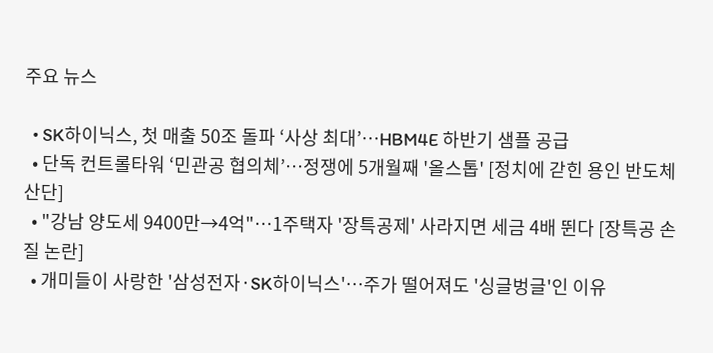주요 뉴스

  • SK하이닉스, 첫 매출 50조 돌파 ‘사상 최대’…HBM4E 하반기 샘플 공급
  • 단독 컨트롤타워 ‘민관공 협의체’…정쟁에 5개월째 '올스톱' [정치에 갇힌 용인 반도체산단]
  • "강남 양도세 9400만→4억"⋯1주택자 '장특공제' 사라지면 세금 4배 뛴다 [장특공 손질 논란]
  • 개미들이 사랑한 '삼성전자·SK하이닉스'…주가 떨어져도 '싱글벙글'인 이유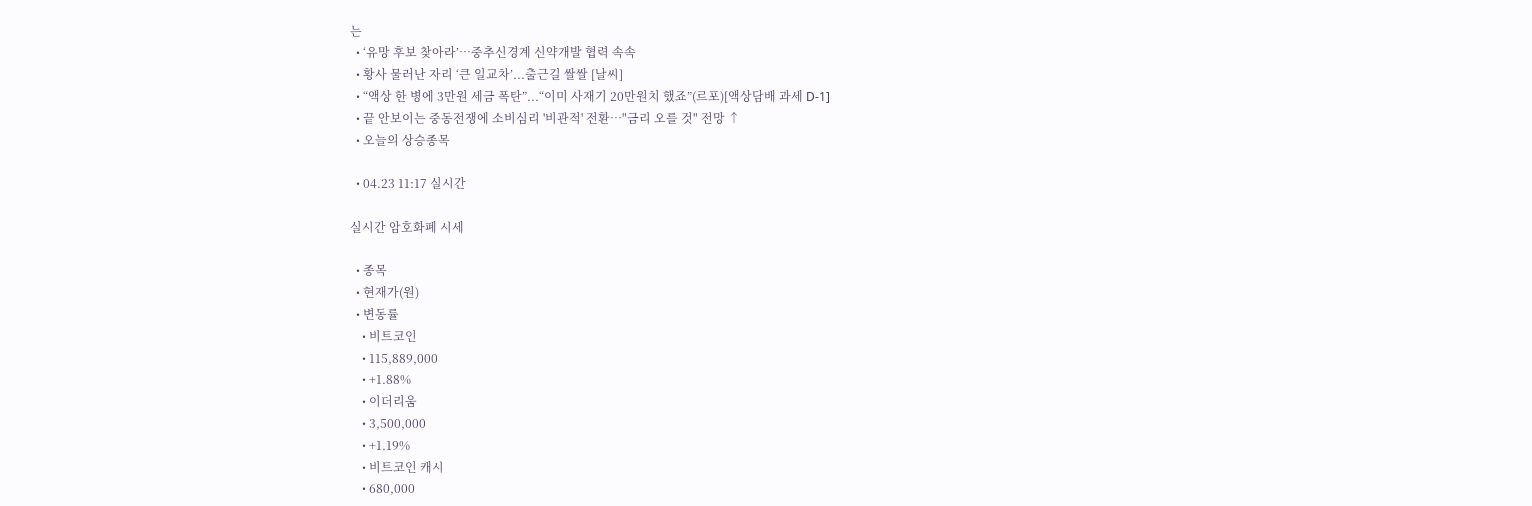는
  • ‘유망 후보 찾아라’…중추신경계 신약개발 협력 속속
  • 황사 물러난 자리 ‘큰 일교차’...출근길 쌀쌀 [날씨]
  • “액상 한 병에 3만원 세금 폭탄”...“이미 사재기 20만원치 했죠”(르포)[액상담배 과세 D-1]
  • 끝 안보이는 중동전쟁에 소비심리 '비관적' 전환…"금리 오를 것" 전망 ↑
  • 오늘의 상승종목

  • 04.23 11:17 실시간

실시간 암호화폐 시세

  • 종목
  • 현재가(원)
  • 변동률
    • 비트코인
    • 115,889,000
    • +1.88%
    • 이더리움
    • 3,500,000
    • +1.19%
    • 비트코인 캐시
    • 680,000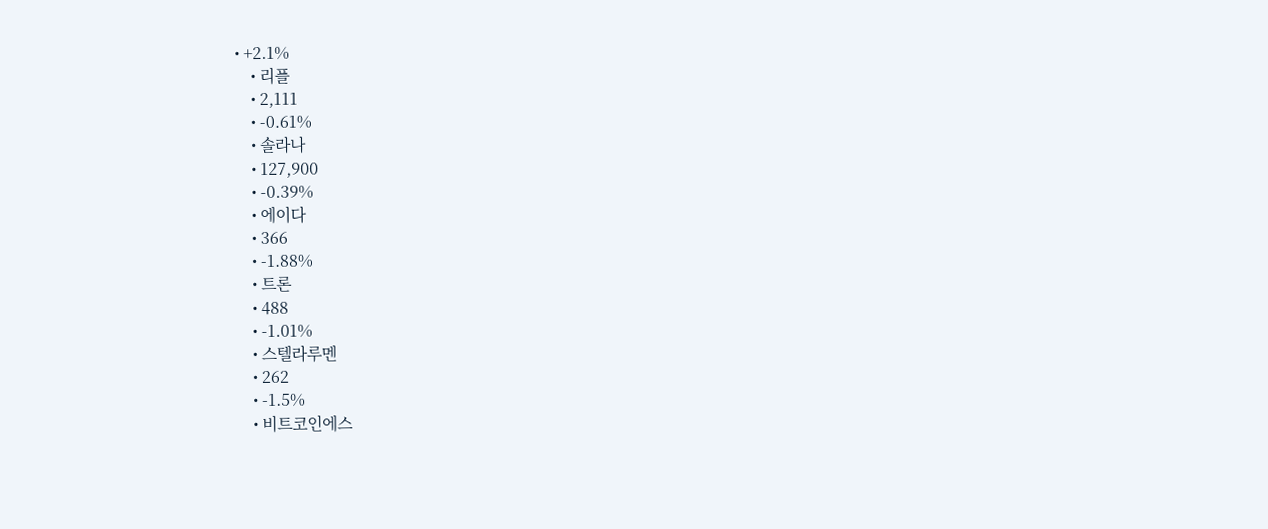• +2.1%
    • 리플
    • 2,111
    • -0.61%
    • 솔라나
    • 127,900
    • -0.39%
    • 에이다
    • 366
    • -1.88%
    • 트론
    • 488
    • -1.01%
    • 스텔라루멘
    • 262
    • -1.5%
    • 비트코인에스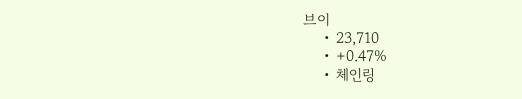브이
    • 23,710
    • +0.47%
    • 체인링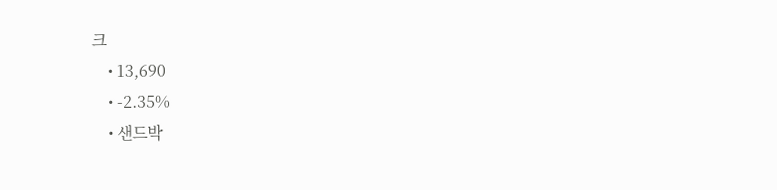크
    • 13,690
    • -2.35%
    • 샌드박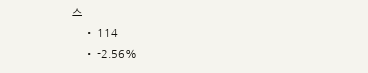스
    • 114
    • -2.56%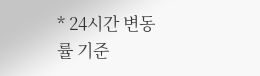* 24시간 변동률 기준